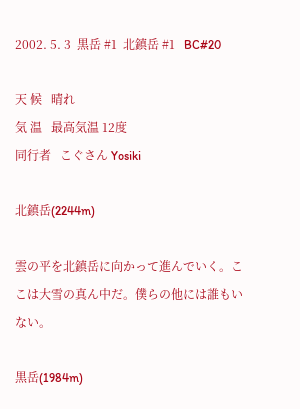2002. 5. 3  黒岳 #1  北鎮岳 #1   BC#20

天 候   晴れ
気 温   最高気温 12度
同行者   こぐさん Yosiki

北鎮岳(2244m)

雲の平を北鎮岳に向かって進んでいく。ここは大雪の真ん中だ。僕らの他には誰もいない。

黒岳(1984m)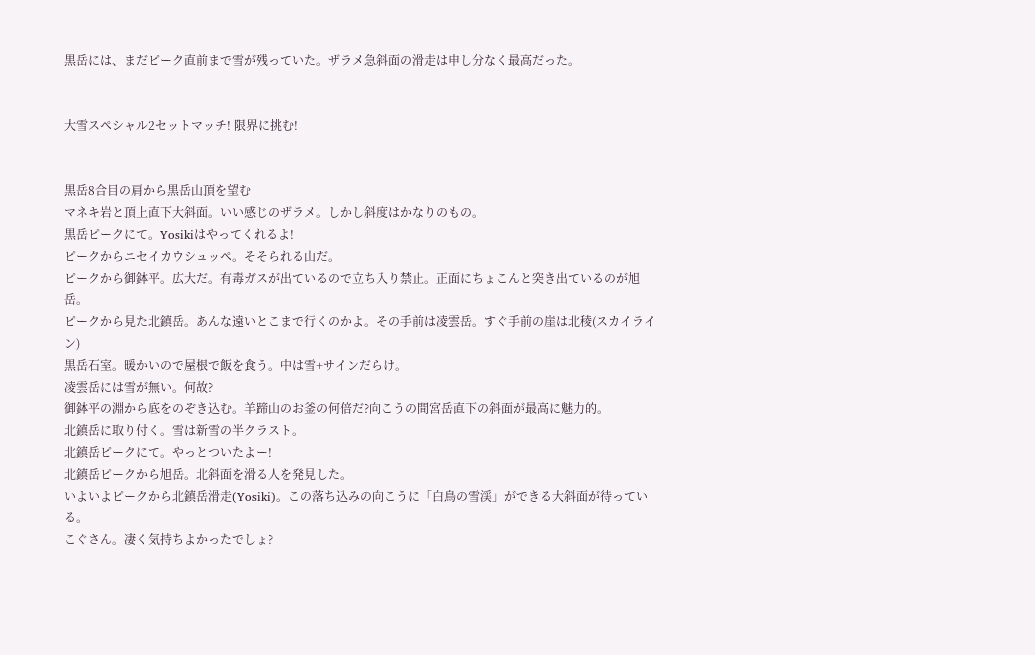黒岳には、まだピーク直前まで雪が残っていた。ザラメ急斜面の滑走は申し分なく最高だった。


大雪スペシャル2セットマッチ! 限界に挑む!


黒岳8合目の肩から黒岳山頂を望む
マネキ岩と頂上直下大斜面。いい感じのザラメ。しかし斜度はかなりのもの。
黒岳ピークにて。Yosikiはやってくれるよ!
ピークからニセイカウシュッペ。そそられる山だ。
ピークから御鉢平。広大だ。有毒ガスが出ているので立ち入り禁止。正面にちょこんと突き出ているのが旭岳。
ピークから見た北鎮岳。あんな遠いとこまで行くのかよ。その手前は凌雲岳。すぐ手前の崖は北稜(スカイライン)
黒岳石室。暖かいので屋根で飯を食う。中は雪+サインだらけ。
凌雲岳には雪が無い。何故?
御鉢平の淵から底をのぞき込む。羊蹄山のお釜の何倍だ?向こうの間宮岳直下の斜面が最高に魅力的。
北鎮岳に取り付く。雪は新雪の半クラスト。
北鎮岳ピークにて。やっとついたよー!
北鎮岳ピークから旭岳。北斜面を滑る人を発見した。
いよいよピークから北鎮岳滑走(Yosiki)。この落ち込みの向こうに「白鳥の雪渓」ができる大斜面が待っている。
こぐさん。凄く気持ちよかったでしょ?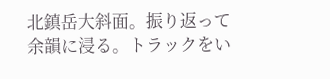北鎮岳大斜面。振り返って余韻に浸る。トラックをい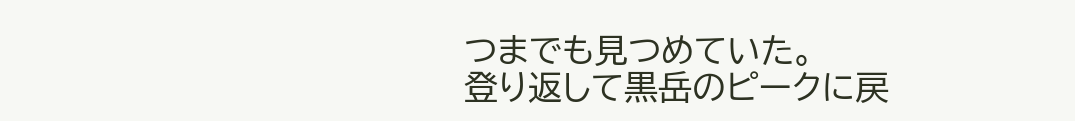つまでも見つめていた。
登り返して黒岳のピークに戻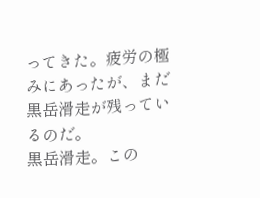ってきた。疲労の極みにあったが、まだ黒岳滑走が残っているのだ。
黒岳滑走。この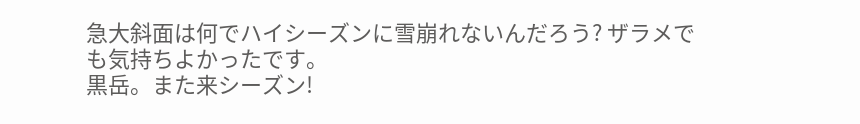急大斜面は何でハイシーズンに雪崩れないんだろう? ザラメでも気持ちよかったです。
黒岳。また来シーズン!